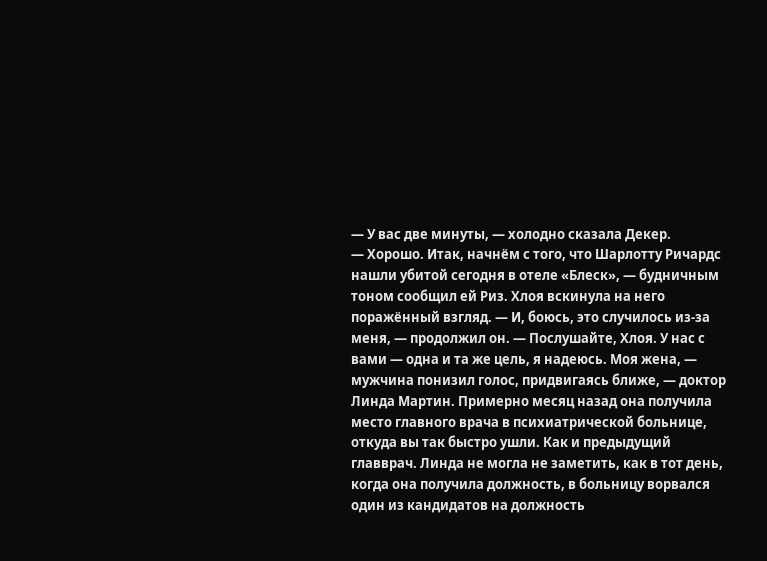— У вас две минуты, — холодно сказала Декер.
— Хорошо. Итак, начнём с того, что Шарлотту Ричардс нашли убитой сегодня в отеле «Блеск», — будничным тоном сообщил ей Риз. Хлоя вскинула на него поражённый взгляд. — И, боюсь, это случилось из-за меня, — продолжил он. — Послушайте, Хлоя. У нас с вами — одна и та же цель, я надеюсь. Моя жена, — мужчина понизил голос, придвигаясь ближе, — доктор Линда Мартин. Примерно месяц назад она получила место главного врача в психиатрической больнице, откуда вы так быстро ушли. Как и предыдущий главврач. Линда не могла не заметить, как в тот день, когда она получила должность, в больницу ворвался один из кандидатов на должность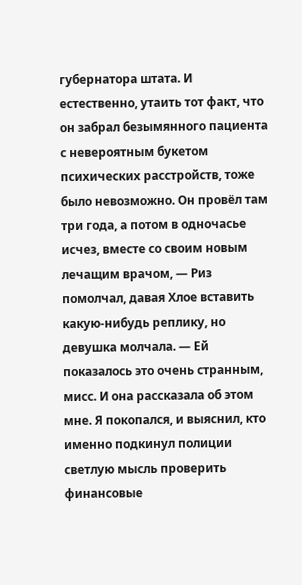губернатора штата. И естественно, утаить тот факт, что он забрал безымянного пациента с невероятным букетом психических расстройств, тоже было невозможно. Он провёл там три года, а потом в одночасье исчез, вместе со своим новым лечащим врачом, — Риз помолчал, давая Хлое вставить какую-нибудь реплику, но девушка молчала. — Ей показалось это очень странным, мисс. И она рассказала об этом мне. Я покопался, и выяснил, кто именно подкинул полиции светлую мысль проверить финансовые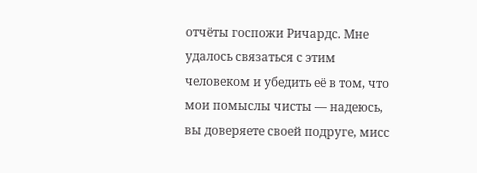отчёты госпожи Ричардс. Мне удалось связаться с этим человеком и убедить её в том, что мои помыслы чисты — надеюсь, вы доверяете своей подруге, мисс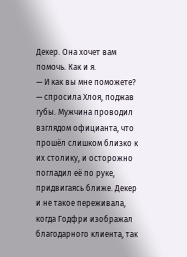Декер. Она хочет вам помочь. Как и я.
— И как вы мне поможете? — спросила Хлоя, поджав губы. Мужчина проводил взглядом официанта, что прошёл слишком близко к их столику, и осторожно погладил её по руке, придвигаясь ближе. Декер и не такое переживала, когда Годфри изображал благодарного клиента, так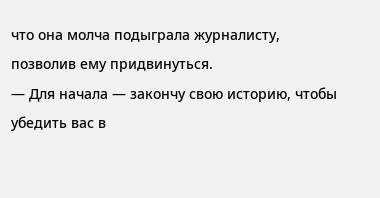что она молча подыграла журналисту, позволив ему придвинуться.
— Для начала — закончу свою историю, чтобы убедить вас в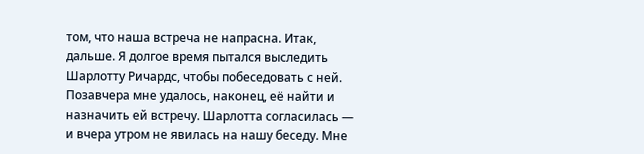том, что наша встреча не напрасна. Итак, дальше. Я долгое время пытался выследить Шарлотту Ричардс, чтобы побеседовать с ней. Позавчера мне удалось, наконец, её найти и назначить ей встречу. Шарлотта согласилась — и вчера утром не явилась на нашу беседу. Мне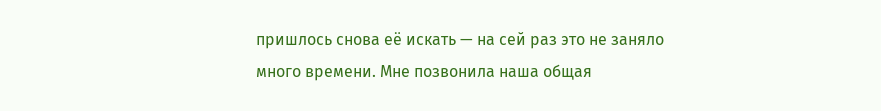пришлось снова её искать — на сей раз это не заняло много времени. Мне позвонила наша общая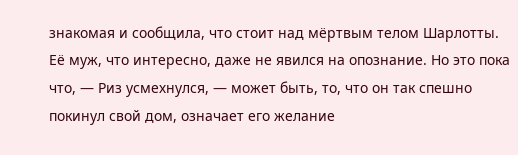знакомая и сообщила, что стоит над мёртвым телом Шарлотты. Её муж, что интересно, даже не явился на опознание. Но это пока что, — Риз усмехнулся, — может быть, то, что он так спешно покинул свой дом, означает его желание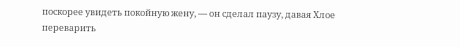поскорее увидеть покойную жену, — он сделал паузу, давая Хлое переварить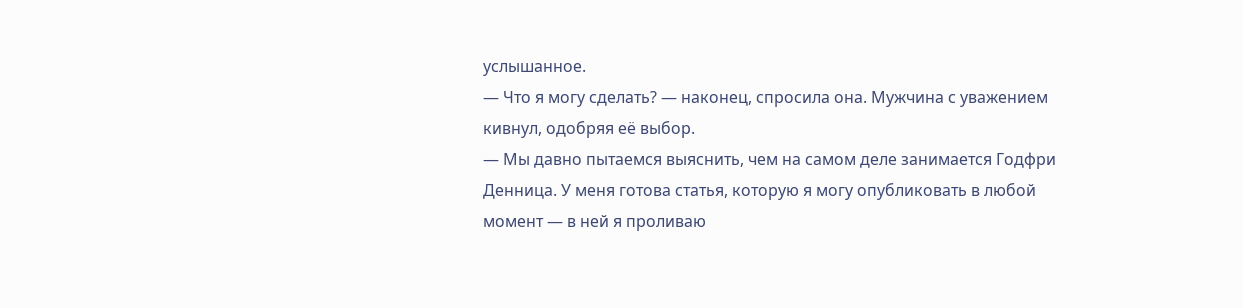услышанное.
— Что я могу сделать? — наконец, спросила она. Мужчина с уважением кивнул, одобряя её выбор.
— Мы давно пытаемся выяснить, чем на самом деле занимается Годфри Денница. У меня готова статья, которую я могу опубликовать в любой момент — в ней я проливаю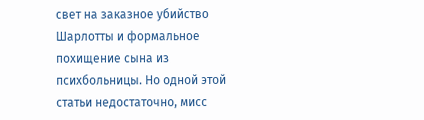свет на заказное убийство Шарлотты и формальное похищение сына из психбольницы. Но одной этой статьи недостаточно, мисс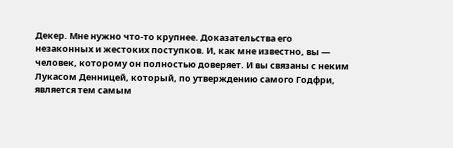Декер. Мне нужно что-то крупнее. Доказательства его незаконных и жестоких поступков. И, как мне известно, вы — человек, которому он полностью доверяет. И вы связаны с неким Лукасом Денницей, который, по утверждению самого Годфри, является тем самым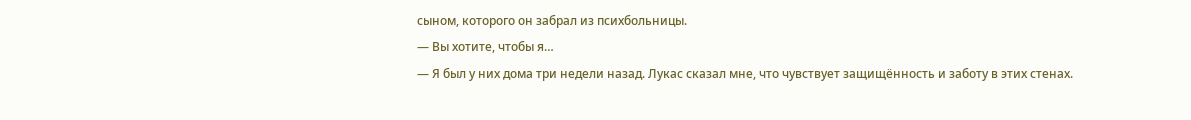сыном, которого он забрал из психбольницы.
— Вы хотите, чтобы я…
— Я был у них дома три недели назад. Лукас сказал мне, что чувствует защищённость и заботу в этих стенах.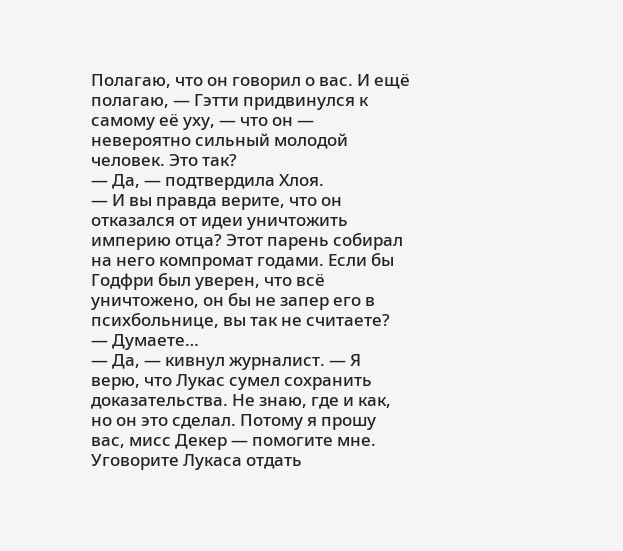Полагаю, что он говорил о вас. И ещё полагаю, — Гэтти придвинулся к самому её уху, — что он — невероятно сильный молодой человек. Это так?
— Да, — подтвердила Хлоя.
— И вы правда верите, что он отказался от идеи уничтожить империю отца? Этот парень собирал на него компромат годами. Если бы Годфри был уверен, что всё уничтожено, он бы не запер его в психбольнице, вы так не считаете?
— Думаете…
— Да, — кивнул журналист. — Я верю, что Лукас сумел сохранить доказательства. Не знаю, где и как, но он это сделал. Потому я прошу вас, мисс Декер — помогите мне. Уговорите Лукаса отдать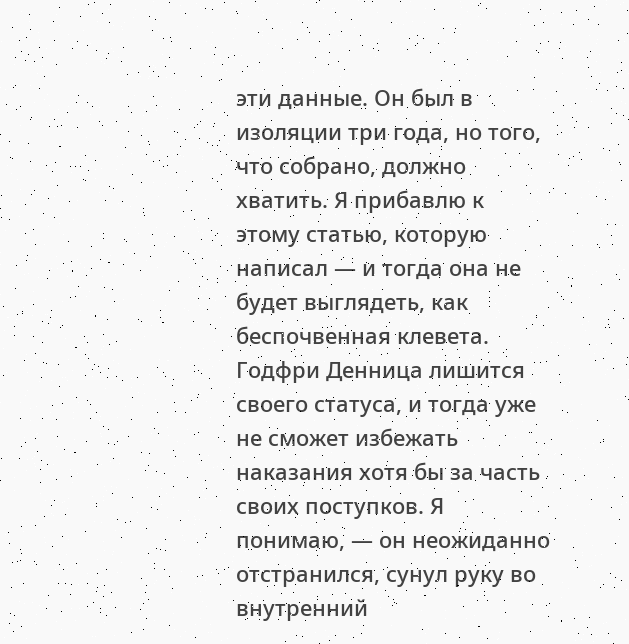эти данные. Он был в изоляции три года, но того, что собрано, должно хватить. Я прибавлю к этому статью, которую написал — и тогда она не будет выглядеть, как беспочвенная клевета. Годфри Денница лишится своего статуса, и тогда уже не сможет избежать наказания хотя бы за часть своих поступков. Я понимаю, — он неожиданно отстранился, сунул руку во внутренний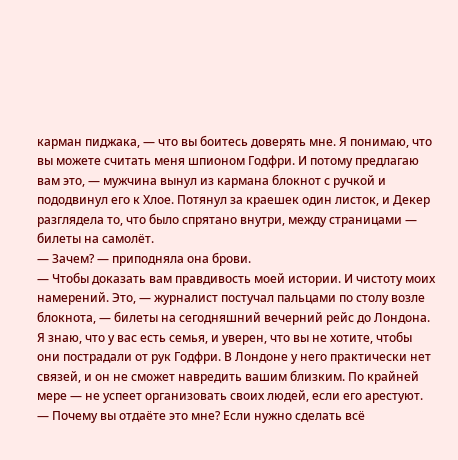карман пиджака, — что вы боитесь доверять мне. Я понимаю, что вы можете считать меня шпионом Годфри. И потому предлагаю вам это, — мужчина вынул из кармана блокнот с ручкой и пододвинул его к Хлое. Потянул за краешек один листок, и Декер разглядела то, что было спрятано внутри, между страницами — билеты на самолёт.
— Зачем? — приподняла она брови.
— Чтобы доказать вам правдивость моей истории. И чистоту моих намерений. Это, — журналист постучал пальцами по столу возле блокнота, — билеты на сегодняшний вечерний рейс до Лондона. Я знаю, что у вас есть семья, и уверен, что вы не хотите, чтобы они пострадали от рук Годфри. В Лондоне у него практически нет связей, и он не сможет навредить вашим близким. По крайней мере — не успеет организовать своих людей, если его арестуют.
— Почему вы отдаёте это мне? Если нужно сделать всё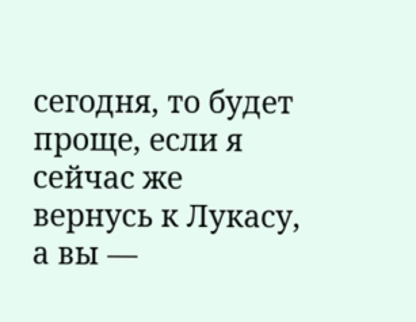сегодня, то будет проще, если я сейчас же вернусь к Лукасу, а вы —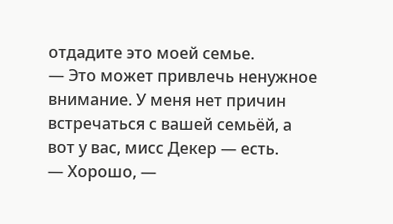отдадите это моей семье.
— Это может привлечь ненужное внимание. У меня нет причин встречаться с вашей семьёй, а вот у вас, мисс Декер — есть.
— Хорошо, —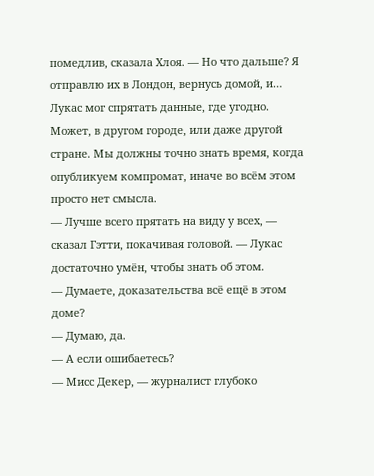помедлив, сказала Хлоя. — Но что дальше? Я отправлю их в Лондон, вернусь домой, и… Лукас мог спрятать данные, где угодно. Может, в другом городе, или даже другой стране. Мы должны точно знать время, когда опубликуем компромат, иначе во всём этом просто нет смысла.
— Лучше всего прятать на виду у всех, — сказал Гэтти, покачивая головой. — Лукас достаточно умён, чтобы знать об этом.
— Думаете, доказательства всё ещё в этом доме?
— Думаю, да.
— А если ошибаетесь?
— Мисс Декер, — журналист глубоко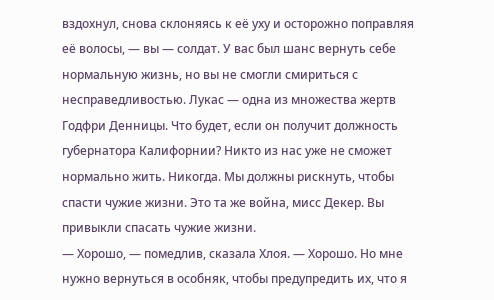вздохнул, снова склоняясь к её уху и осторожно поправляя её волосы, — вы — солдат. У вас был шанс вернуть себе нормальную жизнь, но вы не смогли смириться с несправедливостью. Лукас — одна из множества жертв Годфри Денницы. Что будет, если он получит должность губернатора Калифорнии? Никто из нас уже не сможет нормально жить. Никогда. Мы должны рискнуть, чтобы спасти чужие жизни. Это та же война, мисс Декер. Вы привыкли спасать чужие жизни.
— Хорошо, — помедлив, сказала Хлоя. — Хорошо. Но мне нужно вернуться в особняк, чтобы предупредить их, что я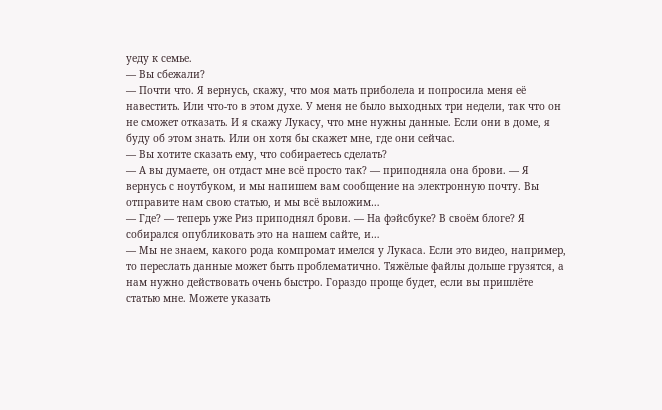уеду к семье.
— Вы сбежали?
— Почти что. Я вернусь, скажу, что моя мать приболела и попросила меня её навестить. Или что-то в этом духе. У меня не было выходных три недели, так что он не сможет отказать. И я скажу Лукасу, что мне нужны данные. Если они в доме, я буду об этом знать. Или он хотя бы скажет мне, где они сейчас.
— Вы хотите сказать ему, что собираетесь сделать?
— А вы думаете, он отдаст мне всё просто так? — приподняла она брови. — Я вернусь с ноутбуком, и мы напишем вам сообщение на электронную почту. Вы отправите нам свою статью, и мы всё выложим…
— Где? — теперь уже Риз приподнял брови. — На фэйсбуке? В своём блоге? Я собирался опубликовать это на нашем сайте, и…
— Мы не знаем, какого рода компромат имелся у Лукаса. Если это видео, например, то переслать данные может быть проблематично. Тяжёлые файлы дольше грузятся, а нам нужно действовать очень быстро. Гораздо проще будет, если вы пришлёте статью мне. Можете указать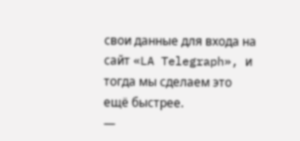свои данные для входа на сайт «LA Telegraph», и тогда мы сделаем это ещё быстрее.
—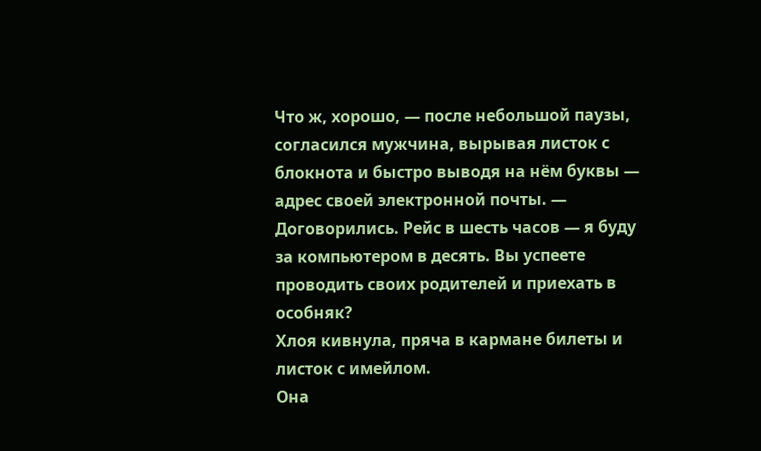Что ж, хорошо, — после небольшой паузы, согласился мужчина, вырывая листок с блокнота и быстро выводя на нём буквы — адрес своей электронной почты. — Договорились. Рейс в шесть часов — я буду за компьютером в десять. Вы успеете проводить своих родителей и приехать в особняк?
Хлоя кивнула, пряча в кармане билеты и листок с имейлом.
Она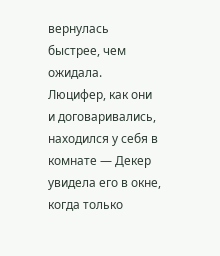вернулась быстрее, чем ожидала. Люцифер, как они и договаривались, находился у себя в комнате — Декер увидела его в окне, когда только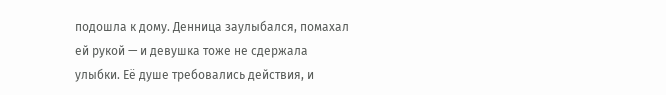подошла к дому. Денница заулыбался, помахал ей рукой — и девушка тоже не сдержала улыбки. Её душе требовались действия, и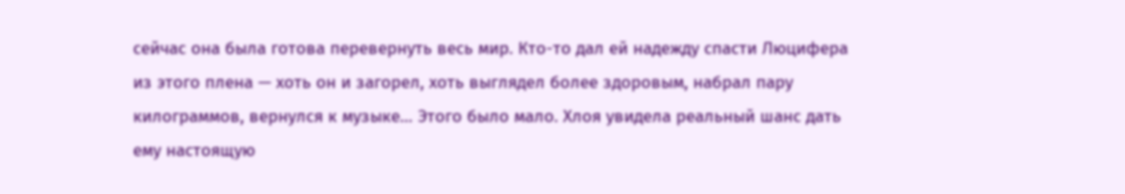сейчас она была готова перевернуть весь мир. Кто-то дал ей надежду спасти Люцифера из этого плена — хоть он и загорел, хоть выглядел более здоровым, набрал пару килограммов, вернулся к музыке… Этого было мало. Хлоя увидела реальный шанс дать ему настоящую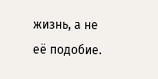жизнь, а не её подобие.